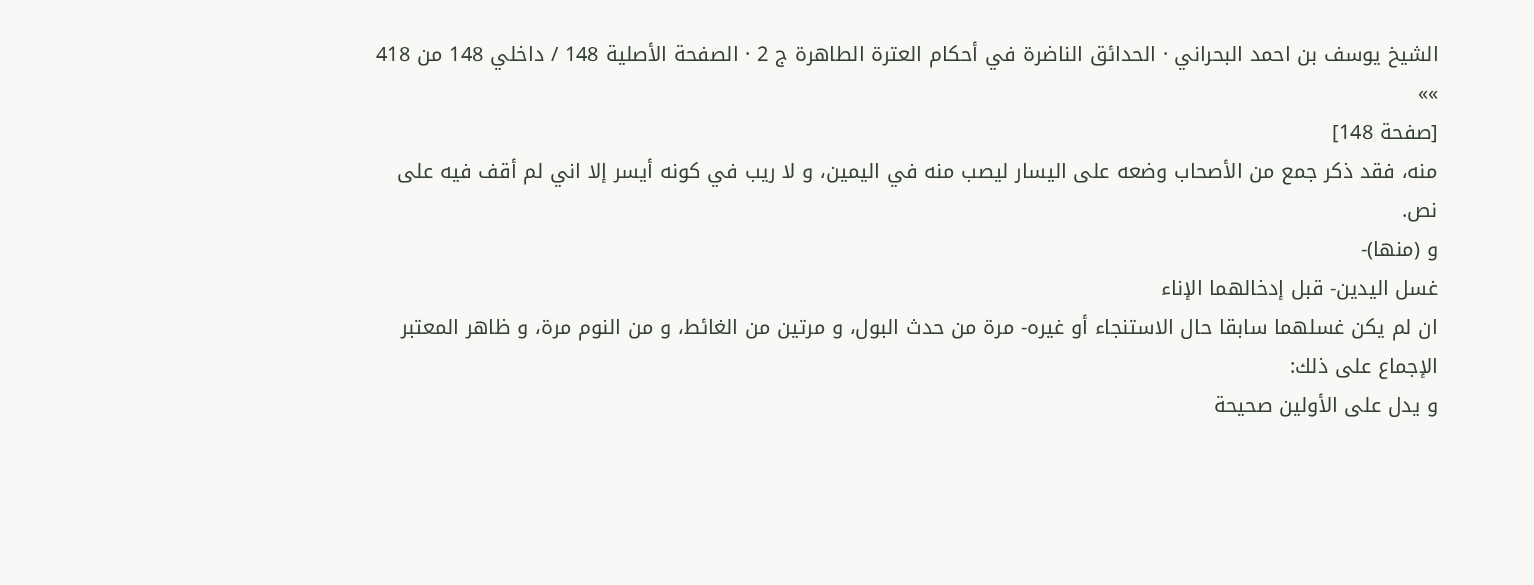الشيخ يوسف بن احمد البحراني · الحدائق الناضرة في أحكام العترة الطاهرة ج 2 · الصفحة الأصلية 148 / داخلي 148 من 418
»»
[صفحة 148]
منه، فقد ذكر جمع من الأصحاب وضعه على اليسار ليصب منه في اليمين، و لا ريب في كونه أيسر إلا اني لم أقف فيه على نص.
و (منها)-
غسل اليدين- قبل إدخالهما الإناء
ان لم يكن غسلهما سابقا حال الاستنجاء أو غيره- مرة من حدث البول، و مرتين من الغائط، و من النوم مرة، و ظاهر المعتبر الإجماع على ذلك:
و يدل على الأولين صحيحة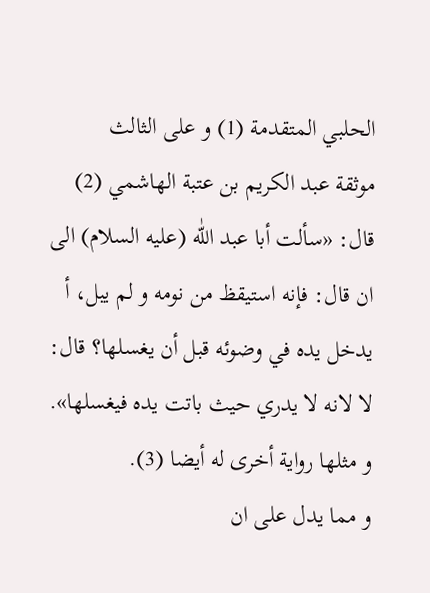الحلبي المتقدمة (1) و على الثالث
موثقة عبد الكريم بن عتبة الهاشمي (2) قال: «سألت أبا عبد اللّٰه (عليه السلام) الى ان قال: فإنه استيقظ من نومه و لم يبل، أ يدخل يده في وضوئه قبل أن يغسلها؟ قال: لا لانه لا يدري حيث باتت يده فيغسلها».
و مثلها رواية أخرى له أيضا (3).
و مما يدل على ان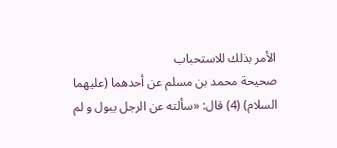الأمر بذلك للاستحباب
صحيحة محمد بن مسلم عن أحدهما (عليهما السلام) (4) قال: «سألته عن الرجل يبول و لم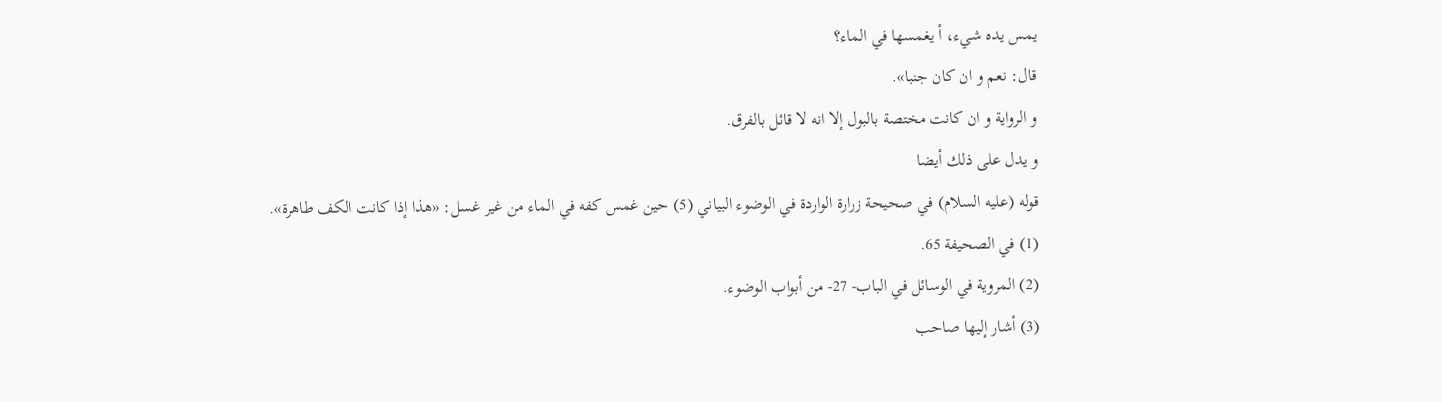يمس يده شيء، أ يغمسها في الماء؟
قال: نعم و ان كان جنبا».
و الرواية و ان كانت مختصة بالبول إلا انه لا قائل بالفرق.
و يدل على ذلك أيضا
قوله (عليه السلام) في صحيحة زرارة الواردة في الوضوء البياني (5) حين غمس كفه في الماء من غير غسل: «هذا إذا كانت الكف طاهرة».
(1) في الصحيفة 65.
(2) المروية في الوسائل في الباب- 27- من أبواب الوضوء.
(3) أشار إليها صاحب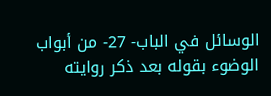الوسائل في الباب- 27- من أبواب الوضوء بقوله بعد ذكر روايته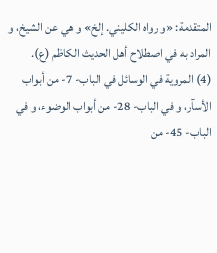المتقدمة: «و رواه الكليني. إلخ» و هي عن الشيخ، و المراد به في اصطلاح أهل الحديث الكاظم (ع).
(4) المروية في الوسائل في الباب- 7- من أبواب الأسآر، و في الباب- 28- من أبواب الوضوء، و في الباب- 45- من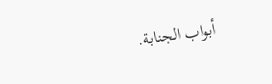أبواب الجنابة.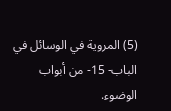(5) المروية في الوسائل في الباب- 15- من أبواب الوضوء.